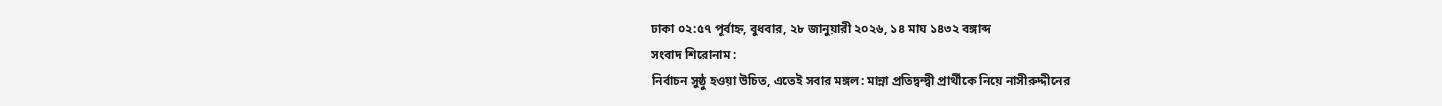ঢাকা ০২:৫৭ পূর্বাহ্ন, বুধবার, ২৮ জানুয়ারী ২০২৬, ১৪ মাঘ ১৪৩২ বঙ্গাব্দ
সংবাদ শিরোনাম :
নির্বাচন সুষ্ঠু হওয়া উচিত, এতেই সবার মঙ্গল: মান্না প্রতিদ্বন্দ্বী প্রার্থীকে নিয়ে নাসীরুদ্দীনের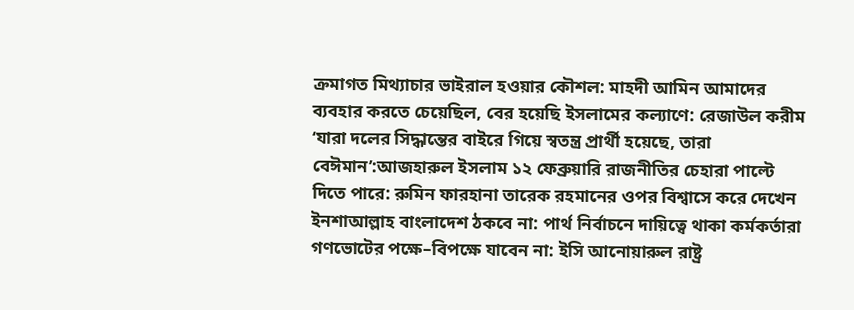ক্রমাগত মিথ্যাচার ভাইরাল হওয়ার কৌশল: মাহদী আমিন আমাদের ব্যবহার করতে চেয়েছিল, বের হয়েছি ইসলামের কল্যাণে: রেজাউল করীম ‘যারা দলের সিদ্ধান্তের বাইরে গিয়ে স্বতন্ত্র প্রার্থী হয়েছে, তারা বেঈমান’:আজহারুল ইসলাম ১২ ফেব্রুয়ারি রাজনীতির চেহারা পাল্টে দিতে পারে: রুমিন ফারহানা তারেক রহমানের ওপর বিশ্বাসে করে দেখেন ইনশাআল্লাহ বাংলাদেশ ঠকবে না: পার্থ নির্বাচনে দায়িত্বে থাকা কর্মকর্তারা গণভোটের পক্ষে–বিপক্ষে যাবেন না: ইসি আনোয়ারুল রাষ্ট্র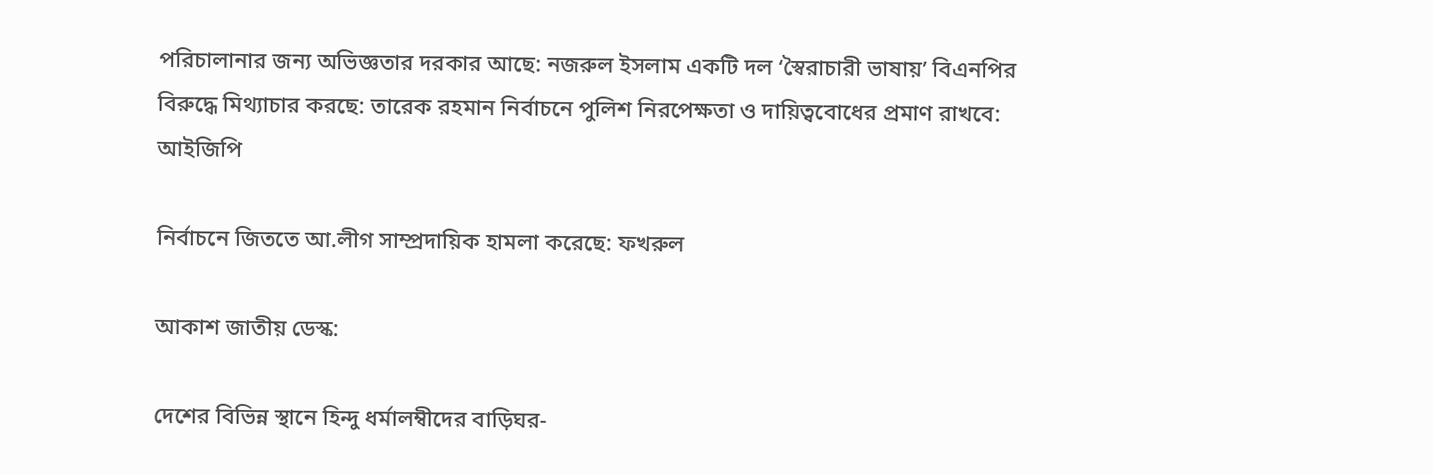পরিচালানার জন্য অভিজ্ঞতার দরকার আছে: নজরুল ইসলাম একটি দল ‘স্বৈরাচারী ভাষায়’ বিএনপির বিরুদ্ধে মিথ্যাচার করছে: তারেক রহমান নির্বাচনে পুলিশ নিরপেক্ষতা ও দায়িত্ববোধের প্রমাণ রাখবে: আইজিপি

নির্বাচনে জিততে আ.লীগ সাম্প্রদায়িক হামলা করেছে: ফখরুল

আকাশ জাতীয় ডেস্ক:

দেশের বিভিন্ন স্থানে হিন্দু ধর্মালম্বীদের বাড়িঘর-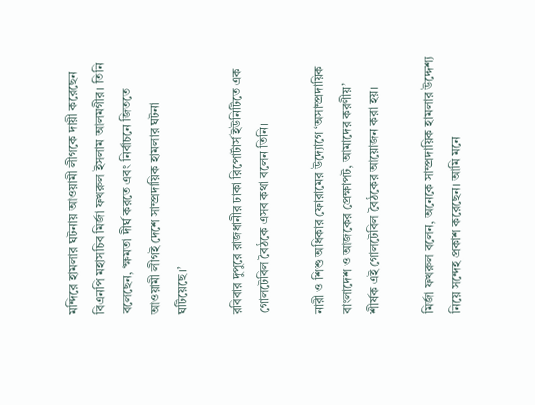মন্দিরে হামলার ঘটনায় আওয়ামী লীগকে দায়ী করেছেন বিএনপি মহাসচিব মির্জা ফখরুল ইসলাম আলমগীর। তিনি বলেছেন, ‘ক্ষমতা দীর্ঘ করতে এবং নির্বাচনে জিততে আওয়ামী লীগই দেশে সাম্প্রদায়িক হামলার ঘটনা ঘটিয়েছে।’

রবিবার দুপুরে রাজধানীর ঢাকা রিপোর্টার্স ইউনিটিতে এক গোলটেবিল বৈঠকে এসব কথা বলেন তিনি।

নারী ও শিশু অধিকার ফোরামের উদ্যোগে ‘অসাম্প্রদায়িক বাংলাদেশ ও আজকের প্রেক্ষাপট, আমাদের করণীয়’ শীর্ষক এই গোলটেবিল বৈঠকের আয়োজন করা হয়।

মির্জা ফখরুল বলেন, অনেকে সাম্প্রদায়িক হামলার উদ্দেশ্য নিয়ে সন্দেহ প্রকাশ করেছেন। আমি মনে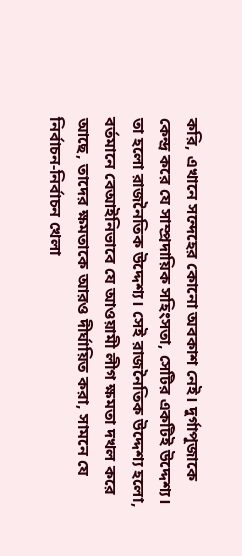করি, এখানে সন্দেহের কোনো অবকাশ নেই। দুর্গাপূজাকে কেন্দ্র করে যে সাম্প্রদায়িক সহিংসতা, সেটির একটিই উদ্দেশ্য। তা হলো রাজনৈতিক উদ্দেশ্য। সেই রাজনৈতিক উদ্দেশ্য হলো, বর্তমানে বেআইনিভাবে যে আওয়ামী লীগ ক্ষমতা দখল করে আছে, তাদের ক্ষমতাকে আরও দীর্ঘায়িত করা, সামনে যে নির্বাচন-নির্বাচন খেলা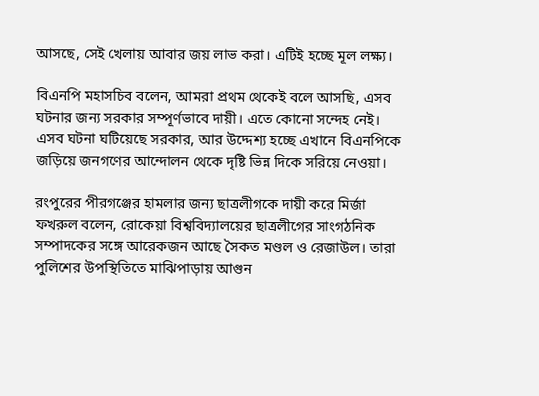আসছে, সেই খেলায় আবার জয় লাভ করা। এটিই হচ্ছে মূল লক্ষ্য।

বিএনপি মহাসচিব বলেন, আমরা প্রথম থেকেই বলে আসছি, এসব ঘটনার জন্য সরকার সম্পূর্ণভাবে দায়ী। এতে কোনো সন্দেহ নেই। এসব ঘটনা ঘটিয়েছে সরকার, আর উদ্দেশ্য হচ্ছে এখানে বিএনপিকে জড়িয়ে জনগণের আন্দোলন থেকে দৃষ্টি ভিন্ন দিকে সরিয়ে নেওয়া।

রংপুরের পীরগঞ্জের হামলার জন্য ছাত্রলীগকে দায়ী করে মির্জা ফখরুল বলেন, রোকেয়া বিশ্ববিদ্যালয়ের ছাত্রলীগের সাংগঠনিক সম্পাদকের সঙ্গে আরেকজন আছে সৈকত মণ্ডল ও রেজাউল। তারা পুলিশের উপস্থিতিতে মাঝিপাড়ায় আগুন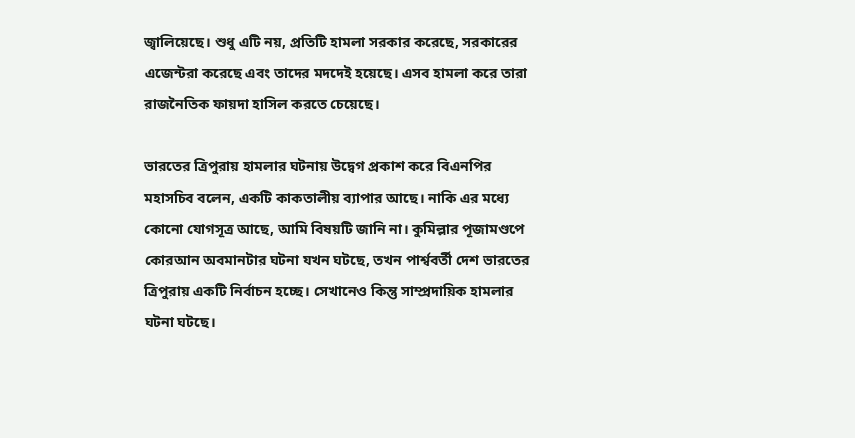জ্বালিয়েছে। শুধু এটি নয়, প্রতিটি হামলা সরকার করেছে, সরকারের এজেন্টরা করেছে এবং তাদের মদদেই হয়েছে। এসব হামলা করে তারা রাজনৈতিক ফায়দা হাসিল করতে চেয়েছে।

ভারতের ত্রিপুরায় হামলার ঘটনায় উদ্বেগ প্রকাশ করে বিএনপির মহাসচিব বলেন, একটি কাকতালীয় ব্যাপার আছে। নাকি এর মধ্যে কোনো যোগসূত্র আছে, আমি বিষয়টি জানি না। কুমিল্লার পূজামণ্ডপে কোরআন অবমানটার ঘটনা যখন ঘটছে, তখন পার্শ্ববর্তী দেশ ভারতের ত্রিপুরায় একটি নির্বাচন হচ্ছে। সেখানেও কিন্তু সাম্প্রদায়িক হামলার ঘটনা ঘটছে।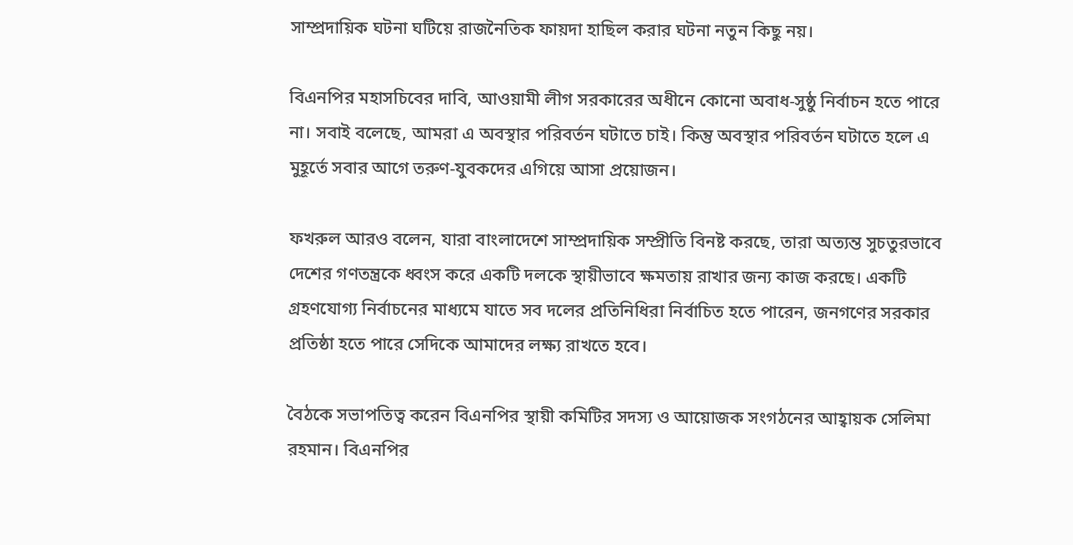সাম্প্রদায়িক ঘটনা ঘটিয়ে রাজনৈতিক ফায়দা হাছিল করার ঘটনা নতুন কিছু নয়।

বিএনপির মহাসচিবের দাবি, আওয়ামী লীগ সরকারের অধীনে কোনো অবাধ-সুষ্ঠু নির্বাচন হতে পারে না। সবাই বলেছে, আমরা এ অবস্থার পরিবর্তন ঘটাতে চাই। কিন্তু অবস্থার পরিবর্তন ঘটাতে হলে এ মুহূর্তে সবার আগে তরুণ-যুবকদের এগিয়ে আসা প্রয়োজন।

ফখরুল আরও বলেন, যারা বাংলাদেশে সাম্প্রদায়িক সম্প্রীতি বিনষ্ট করছে, তারা অত্যন্ত সুচতুরভাবে দেশের গণতন্ত্রকে ধ্বংস করে একটি দলকে স্থায়ীভাবে ক্ষমতায় রাখার জন্য কাজ করছে। একটি গ্রহণযোগ্য নির্বাচনের মাধ্যমে যাতে সব দলের প্রতিনিধিরা নির্বাচিত হতে পারেন, জনগণের সরকার প্রতিষ্ঠা হতে পারে সেদিকে আমাদের লক্ষ্য রাখতে হবে।

বৈঠকে সভাপতিত্ব করেন বিএনপির স্থায়ী কমিটির সদস্য ও আয়োজক সংগঠনের আহ্বায়ক সেলিমা রহমান। বিএনপির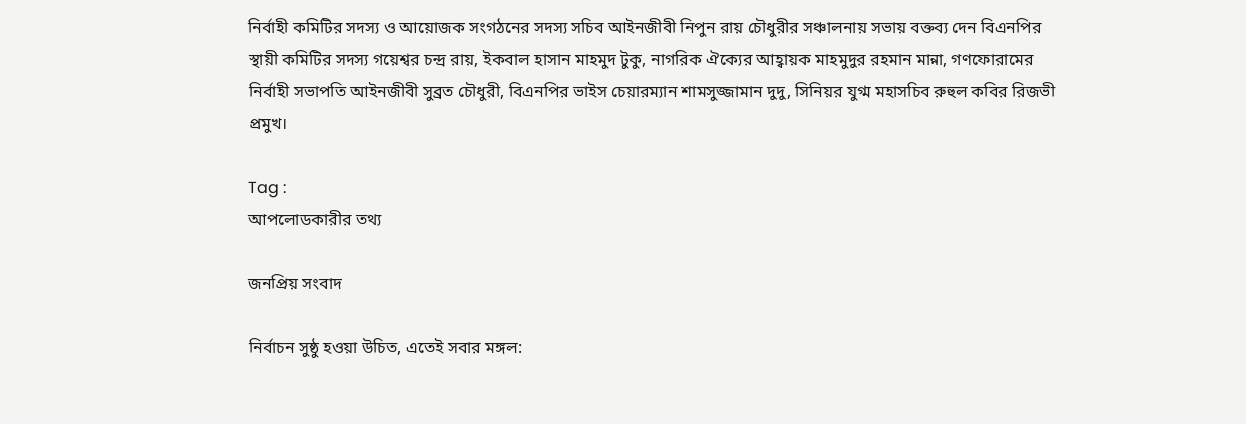নির্বাহী কমিটির সদস্য ও আয়োজক সংগঠনের সদস্য সচিব আইনজীবী নিপুন রায় চৌধুরীর সঞ্চালনায় সভায় বক্তব্য দেন বিএনপির স্থায়ী কমিটির সদস্য গয়েশ্বর চন্দ্র রায়, ইকবাল হাসান মাহমুদ টুকু, নাগরিক ঐক্যের আহ্বায়ক মাহমুদুর রহমান মান্না, গণফোরামের নির্বাহী সভাপতি আইনজীবী সুব্রত চৌধুরী, বিএনপির ভাইস চেয়ারম্যান শামসুজ্জামান দুদু, সিনিয়র যুগ্ম মহাসচিব রুহুল কবির রিজভী প্রমুখ।

Tag :
আপলোডকারীর তথ্য

জনপ্রিয় সংবাদ

নির্বাচন সুষ্ঠু হওয়া উচিত, এতেই সবার মঙ্গল: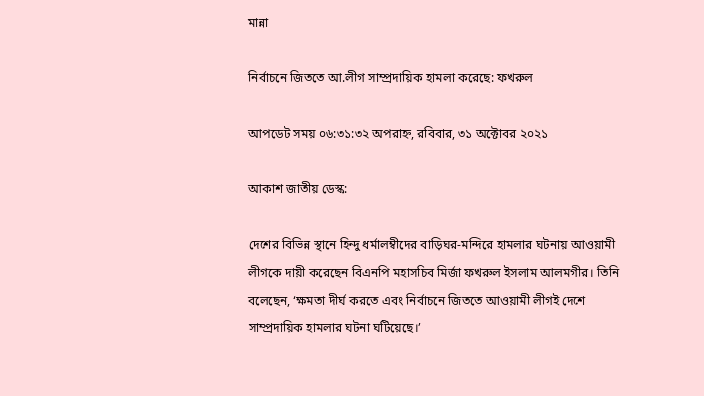মান্না

নির্বাচনে জিততে আ.লীগ সাম্প্রদায়িক হামলা করেছে: ফখরুল

আপডেট সময় ০৬:৩১:৩২ অপরাহ্ন, রবিবার, ৩১ অক্টোবর ২০২১

আকাশ জাতীয় ডেস্ক:

দেশের বিভিন্ন স্থানে হিন্দু ধর্মালম্বীদের বাড়িঘর-মন্দিরে হামলার ঘটনায় আওয়ামী লীগকে দায়ী করেছেন বিএনপি মহাসচিব মির্জা ফখরুল ইসলাম আলমগীর। তিনি বলেছেন, ‘ক্ষমতা দীর্ঘ করতে এবং নির্বাচনে জিততে আওয়ামী লীগই দেশে সাম্প্রদায়িক হামলার ঘটনা ঘটিয়েছে।’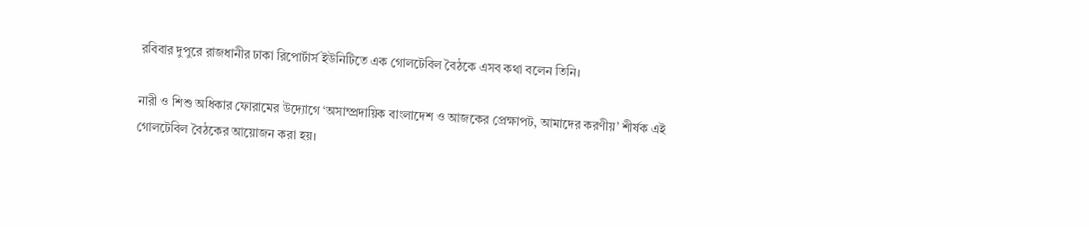রবিবার দুপুরে রাজধানীর ঢাকা রিপোর্টার্স ইউনিটিতে এক গোলটেবিল বৈঠকে এসব কথা বলেন তিনি।

নারী ও শিশু অধিকার ফোরামের উদ্যোগে ‘অসাম্প্রদায়িক বাংলাদেশ ও আজকের প্রেক্ষাপট, আমাদের করণীয়’ শীর্ষক এই গোলটেবিল বৈঠকের আয়োজন করা হয়।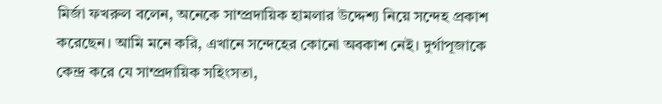মির্জা ফখরুল বলেন, অনেকে সাম্প্রদায়িক হামলার উদ্দেশ্য নিয়ে সন্দেহ প্রকাশ করেছেন। আমি মনে করি, এখানে সন্দেহের কোনো অবকাশ নেই। দুর্গাপূজাকে কেন্দ্র করে যে সাম্প্রদায়িক সহিংসতা,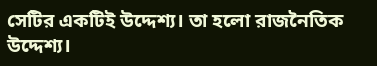সেটির একটিই উদ্দেশ্য। তা হলো রাজনৈতিক উদ্দেশ্য।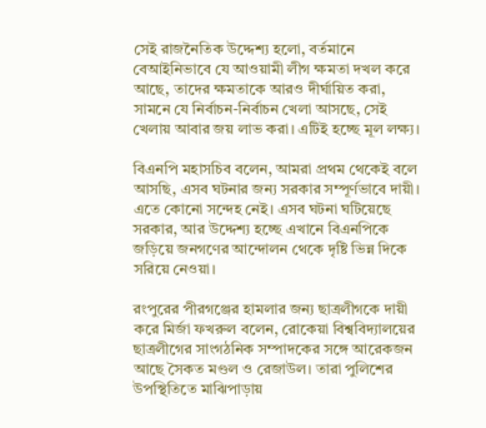সেই রাজনৈতিক উদ্দেশ্য হলো, বর্তমানে বেআইনিভাবে যে আওয়ামী লীগ ক্ষমতা দখল করে আছে, তাদের ক্ষমতাকে আরও দীর্ঘায়িত করা, সামনে যে নির্বাচন-নির্বাচন খেলা আসছে, সেই খেলায় আবার জয় লাভ করা। এটিই হচ্ছে মূল লক্ষ্য।

বিএনপি মহাসচিব বলেন, আমরা প্রথম থেকেই বলে আসছি, এসব ঘটনার জন্য সরকার সম্পূর্ণভাবে দায়ী। এতে কোনো সন্দেহ নেই। এসব ঘটনা ঘটিয়েছে সরকার, আর উদ্দেশ্য হচ্ছে এখানে বিএনপিকে জড়িয়ে জনগণের আন্দোলন থেকে দৃষ্টি ভিন্ন দিকে সরিয়ে নেওয়া।

রংপুরের পীরগঞ্জের হামলার জন্য ছাত্রলীগকে দায়ী করে মির্জা ফখরুল বলেন, রোকেয়া বিশ্ববিদ্যালয়ের ছাত্রলীগের সাংগঠনিক সম্পাদকের সঙ্গে আরেকজন আছে সৈকত মণ্ডল ও রেজাউল। তারা পুলিশের উপস্থিতিতে মাঝিপাড়ায়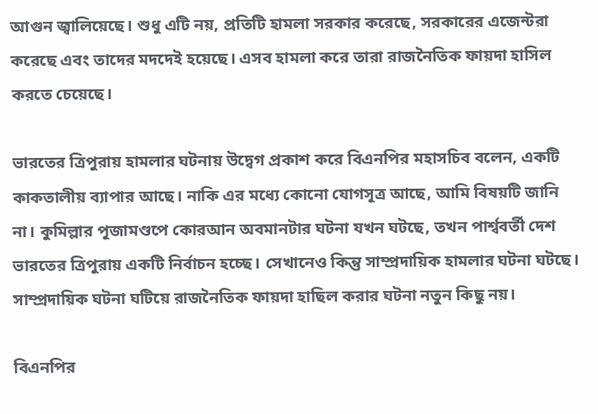আগুন জ্বালিয়েছে। শুধু এটি নয়, প্রতিটি হামলা সরকার করেছে, সরকারের এজেন্টরা করেছে এবং তাদের মদদেই হয়েছে। এসব হামলা করে তারা রাজনৈতিক ফায়দা হাসিল করতে চেয়েছে।

ভারতের ত্রিপুরায় হামলার ঘটনায় উদ্বেগ প্রকাশ করে বিএনপির মহাসচিব বলেন, একটি কাকতালীয় ব্যাপার আছে। নাকি এর মধ্যে কোনো যোগসূত্র আছে, আমি বিষয়টি জানি না। কুমিল্লার পূজামণ্ডপে কোরআন অবমানটার ঘটনা যখন ঘটছে, তখন পার্শ্ববর্তী দেশ ভারতের ত্রিপুরায় একটি নির্বাচন হচ্ছে। সেখানেও কিন্তু সাম্প্রদায়িক হামলার ঘটনা ঘটছে। সাম্প্রদায়িক ঘটনা ঘটিয়ে রাজনৈতিক ফায়দা হাছিল করার ঘটনা নতুন কিছু নয়।

বিএনপির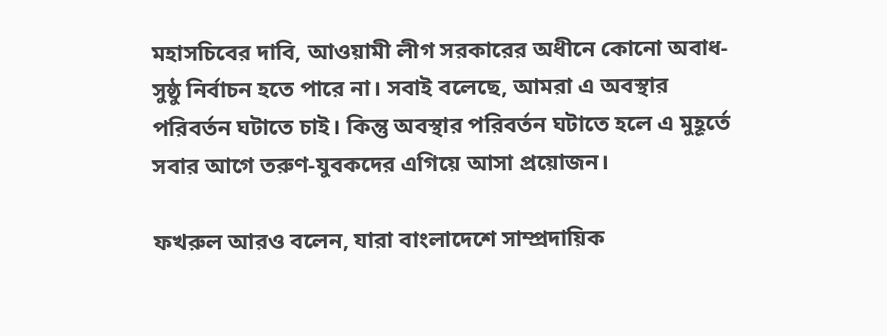মহাসচিবের দাবি, আওয়ামী লীগ সরকারের অধীনে কোনো অবাধ-সুষ্ঠু নির্বাচন হতে পারে না। সবাই বলেছে, আমরা এ অবস্থার পরিবর্তন ঘটাতে চাই। কিন্তু অবস্থার পরিবর্তন ঘটাতে হলে এ মুহূর্তে সবার আগে তরুণ-যুবকদের এগিয়ে আসা প্রয়োজন।

ফখরুল আরও বলেন, যারা বাংলাদেশে সাম্প্রদায়িক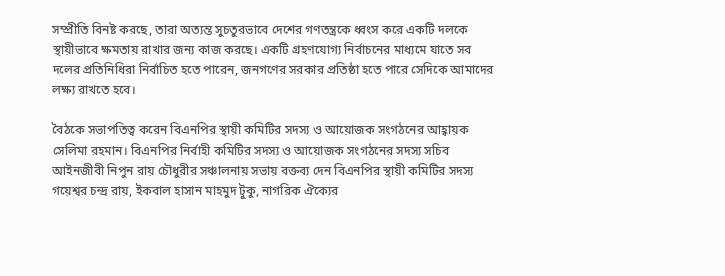সম্প্রীতি বিনষ্ট করছে, তারা অত্যন্ত সুচতুরভাবে দেশের গণতন্ত্রকে ধ্বংস করে একটি দলকে স্থায়ীভাবে ক্ষমতায় রাখার জন্য কাজ করছে। একটি গ্রহণযোগ্য নির্বাচনের মাধ্যমে যাতে সব দলের প্রতিনিধিরা নির্বাচিত হতে পারেন, জনগণের সরকার প্রতিষ্ঠা হতে পারে সেদিকে আমাদের লক্ষ্য রাখতে হবে।

বৈঠকে সভাপতিত্ব করেন বিএনপির স্থায়ী কমিটির সদস্য ও আয়োজক সংগঠনের আহ্বায়ক সেলিমা রহমান। বিএনপির নির্বাহী কমিটির সদস্য ও আয়োজক সংগঠনের সদস্য সচিব আইনজীবী নিপুন রায় চৌধুরীর সঞ্চালনায় সভায় বক্তব্য দেন বিএনপির স্থায়ী কমিটির সদস্য গয়েশ্বর চন্দ্র রায়, ইকবাল হাসান মাহমুদ টুকু, নাগরিক ঐক্যের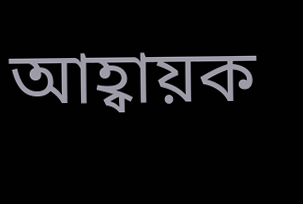আহ্বায়ক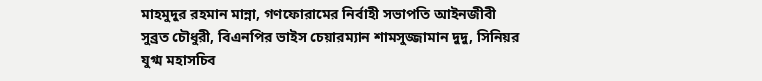মাহমুদুর রহমান মান্না, গণফোরামের নির্বাহী সভাপতি আইনজীবী সুব্রত চৌধুরী, বিএনপির ভাইস চেয়ারম্যান শামসুজ্জামান দুদু, সিনিয়র যুগ্ম মহাসচিব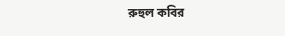রুহুল কবির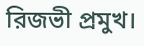রিজভী প্রমুখ।